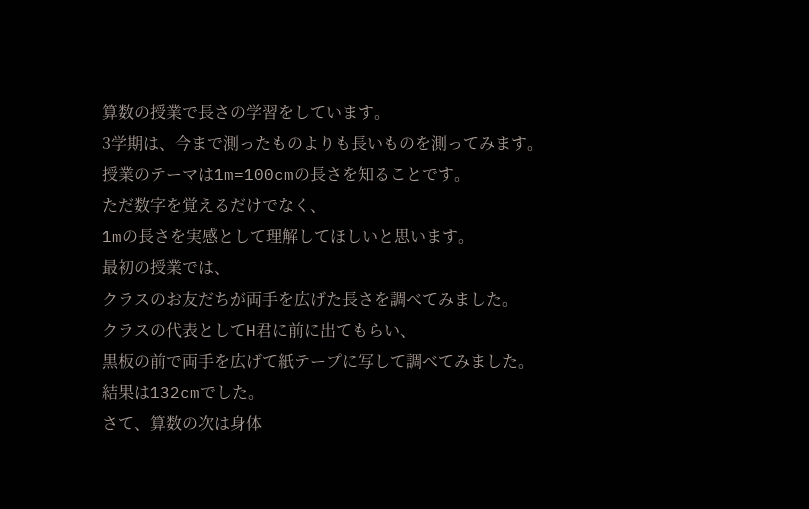算数の授業で長さの学習をしています。
3学期は、今まで測ったものよりも長いものを測ってみます。
授業のテーマは1m=100cmの長さを知ることです。
ただ数字を覚えるだけでなく、
1mの長さを実感として理解してほしいと思います。
最初の授業では、
クラスのお友だちが両手を広げた長さを調べてみました。
クラスの代表としてH君に前に出てもらい、
黒板の前で両手を広げて紙テープに写して調べてみました。
結果は132cmでした。
さて、算数の次は身体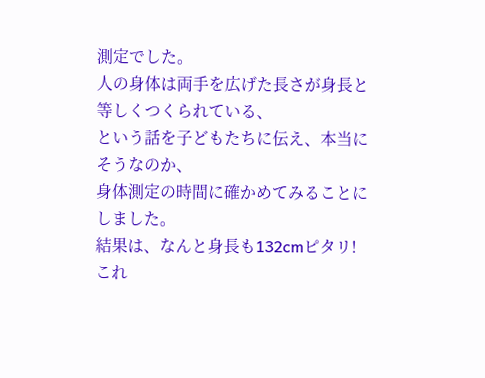測定でした。
人の身体は両手を広げた長さが身長と等しくつくられている、
という話を子どもたちに伝え、本当にそうなのか、
身体測定の時間に確かめてみることにしました。
結果は、なんと身長も132cmピタリ!
これ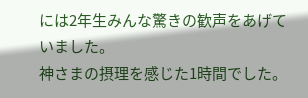には2年生みんな驚きの歓声をあげていました。
神さまの摂理を感じた1時間でした。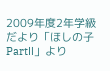2009年度2年学級だより「ほしの子 PartⅡ」より